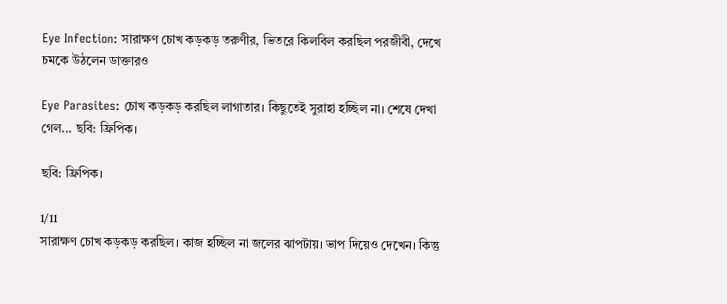Eye Infection: সারাক্ষণ চোখ কড়কড় তরুণীর, ভিতরে কিলবিল করছিল পরজীবী, দেখে চমকে উঠলেন ডাক্তারও

Eye Parasites: চোখ কড়কড় করছিল লাগাতার। কিছুতেই সুরাহা হচ্ছিল না। শেষে দেখা গেল... ছবি: ফ্রিপিক।

ছবি: ফ্রিপিক।

1/11
সারাক্ষণ চোখ কড়কড় করছিল। কাজ হচ্ছিল না জলের ঝাপটায়। ভাপ দিয়েও দেখেন। কিন্তু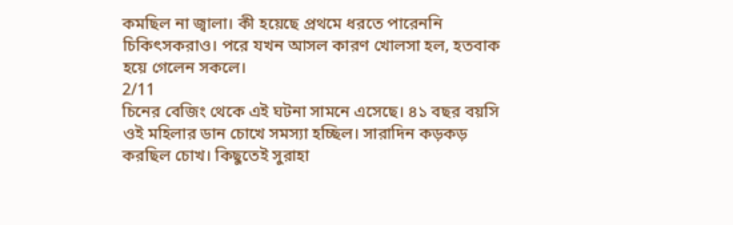কমছিল না জ্বালা। কী হয়েছে প্রথমে ধরতে পারেননি চিকিৎসকরাও। পরে যখন আসল কারণ খোলসা হল, হতবাক হয়ে গেলেন সকলে।
2/11
চিনের বেজিং থেকে এই ঘটনা সামনে এসেছে। ৪১ বছর বয়সি ওই মহিলার ডান চোখে সমস্যা হচ্ছিল। সারাদিন কড়কড় করছিল চোখ। কিছুতেই সুরাহা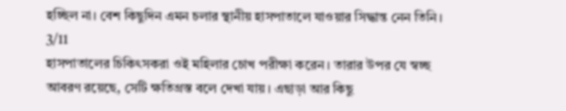হচ্ছিল না। বেশ কিছুদিন এমন চলার স্থানীয় হাসপাতালে যাওয়ার সিদ্ধান্ত নেন তিনি।
3/11
হাসপাতালের চিকিৎসকরা ওই মহিলার চোখ পরীক্ষা করেন। তারার উপর যে স্বচ্ছ আবরণ রয়েছে, সেটি ক্ষতিগ্রস্ত বলে দেখা যায়। এছাড়া আর কিছু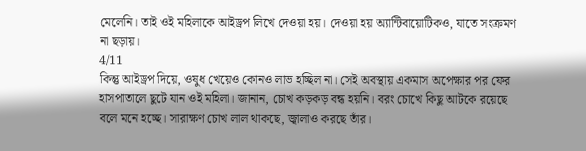মেলেনি। তাই ওই মহিলাকে আইড্রপ লিখে দেওয়া হয়। দেওয়া হয় অ্যান্টিবায়োটিকও, যাতে সংক্রমণ না ছড়ায়।
4/11
কিন্তু আইড্রপ দিয়ে, ওষুধ খেয়েও কোনও লাভ হচ্ছিল না। সেই অবস্থায় একমাস অপেক্ষার পর ফের হাসপাতালে ছুটে যান ওই মহিলা। জানান, চোখ কড়কড় বন্ধ হয়নি। বরং চোখে কিছু আটকে রয়েছে বলে মনে হচ্ছে। সারাক্ষণ চোখ লাল থাকছে, জ্বালাও করছে তাঁর।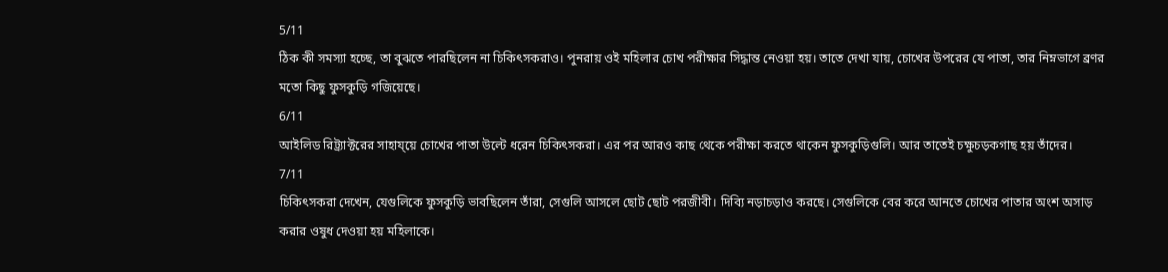5/11
ঠিক কী সমস্যা হচ্ছে, তা বুঝতে পারছিলেন না চিকিৎসকরাও। পুনরায় ওই মহিলার চোখ পরীক্ষার সিদ্ধান্ত নেওয়া হয়। তাতে দেখা যায়, চোখের উপরের যে পাতা, তার নিম্নভাগে ব্রণর মতো কিছু ফুসকুড়ি গজিয়েছে।
6/11
আইলিড রিট্র্যাক্টরের সাহায্য়ে চোখের পাতা উল্টে ধরেন চিকিৎসকরা। এর পর আরও কাছ থেকে পরীক্ষা করতে থাকেন ফুসকুড়িগুলি। আর তাতেই চক্ষুচড়কগাছ হয় তাঁদের।
7/11
চিকিৎসকরা দেখেন, যেগুলিকে ফুসকুড়ি ভাবছিলেন তাঁরা, সেগুলি আসলে ছোট ছোট পরজীবী। দিব্যি নড়াচড়াও করছে। সেগুলিকে বের করে আনতে চোখের পাতার অংশ অসাড় করার ওষুধ দেওয়া হয় মহিলাকে।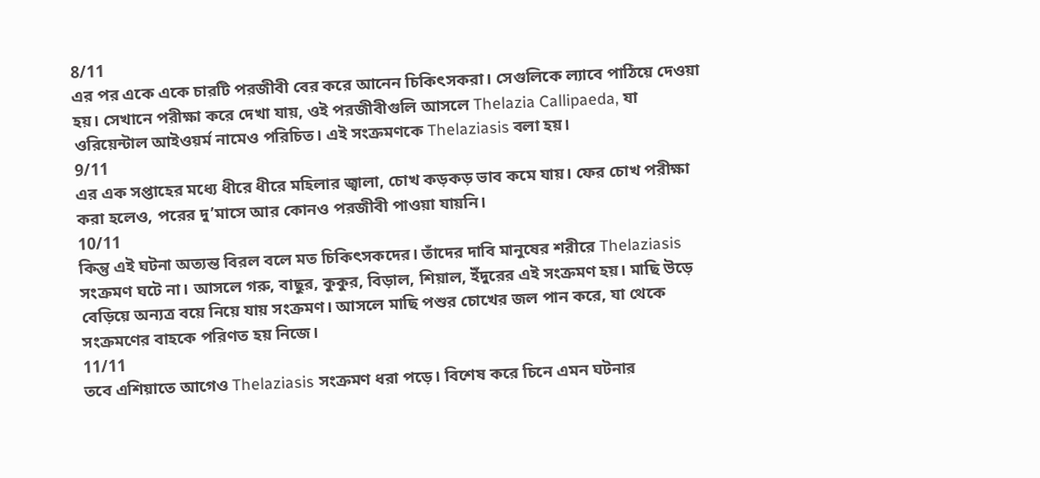8/11
এর পর একে একে চারটি পরজীবী বের করে আনেন চিকিৎসকরা। সেগুলিকে ল্যাবে পাঠিয়ে দেওয়া হয়। সেখানে পরীক্ষা করে দেখা যায়, ওই পরজীবীগুলি আসলে Thelazia Callipaeda, যা ওরিয়েন্টাল আইওয়র্ম নামেও পরিচিত। এই সংক্রমণকে Thelaziasis বলা হয়।
9/11
এর এক সপ্তাহের মধ্যে ধীরে ধীরে মহিলার জ্বালা, চোখ কড়কড় ভাব কমে যায়। ফের চোখ পরীক্ষা করা হলেও, পরের দু’মাসে আর কোনও পরজীবী পাওয়া যায়নি।
10/11
কিন্তু এই ঘটনা অত্যন্ত বিরল বলে মত চিকিৎসকদের। তাঁদের দাবি মানুষের শরীরে Thelaziasis সংক্রমণ ঘটে না। আসলে গরু, বাছুর, কুকুর, বিড়াল, শিয়াল, ইঁদুরের এই সংক্রমণ হয়। মাছি উড়ে বেড়িয়ে অন্যত্র বয়ে নিয়ে যায় সংক্রমণ। আসলে মাছি পশুর চোখের জল পান করে, যা থেকে সংক্রমণের বাহকে পরিণত হয় নিজে।
11/11
তবে এশিয়াতে আগেও Thelaziasis সংক্রমণ ধরা পড়ে। বিশেষ করে চিনে এমন ঘটনার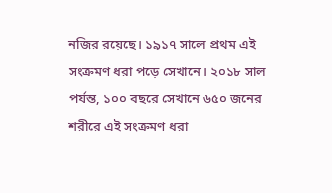নজির রয়েছে। ১৯১৭ সালে প্রথম এই সংক্রমণ ধরা পড়ে সেখানে। ২০১৮ সাল পর্যন্ত, ১০০ বছরে সেখানে ৬৫০ জনের শরীরে এই সংক্রমণ ধরা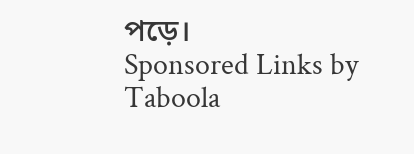পড়ে।
Sponsored Links by Taboola